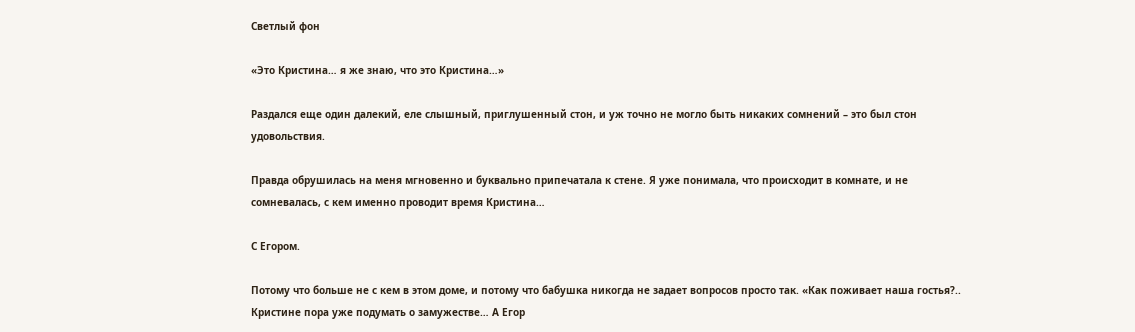Светлый фон

«Это Кристина… я же знаю, что это Кристина…»

Раздался еще один далекий, еле слышный, приглушенный стон, и уж точно не могло быть никаких сомнений – это был стон удовольствия.

Правда обрушилась на меня мгновенно и буквально припечатала к стене. Я уже понимала, что происходит в комнате, и не сомневалась, с кем именно проводит время Кристина…

С Егором.

Потому что больше не с кем в этом доме, и потому что бабушка никогда не задает вопросов просто так. «Как поживает наша гостья?.. Кристине пора уже подумать о замужестве… А Егор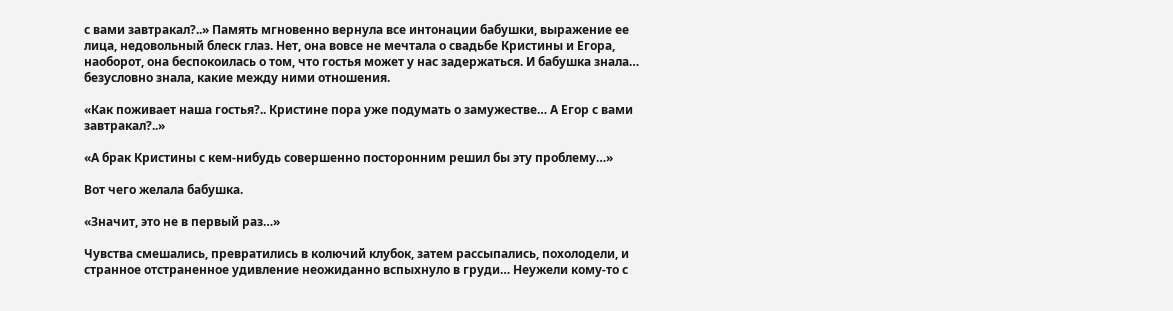с вами завтракал?..» Память мгновенно вернула все интонации бабушки, выражение ее лица, недовольный блеск глаз. Нет, она вовсе не мечтала о свадьбе Кристины и Егора, наоборот, она беспокоилась о том, что гостья может у нас задержаться. И бабушка знала… безусловно знала, какие между ними отношения.

«Как поживает наша гостья?.. Кристине пора уже подумать о замужестве… А Егор с вами завтракал?..»

«А брак Кристины с кем-нибудь совершенно посторонним решил бы эту проблему…»

Вот чего желала бабушка.

«Значит, это не в первый раз…»

Чувства смешались, превратились в колючий клубок, затем рассыпались, похолодели, и странное отстраненное удивление неожиданно вспыхнуло в груди… Неужели кому-то с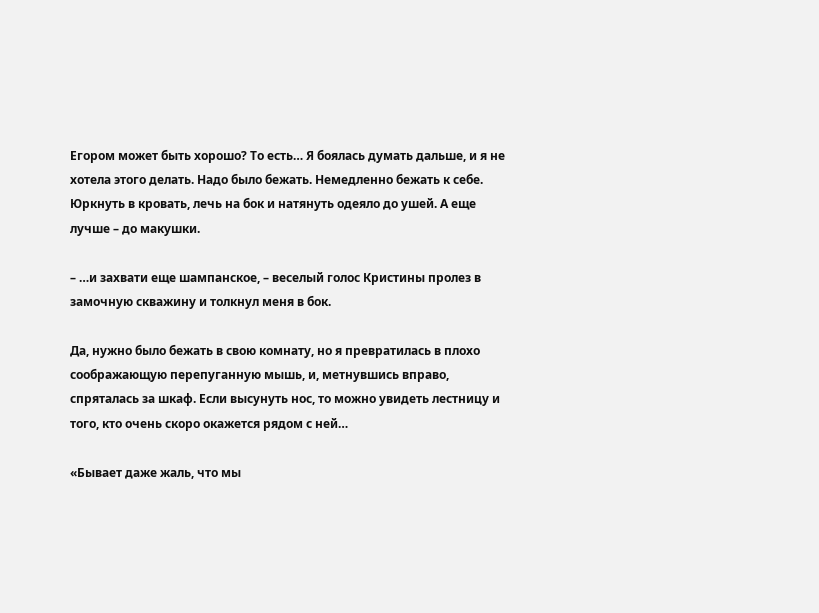Егором может быть хорошо? То есть… Я боялась думать дальше, и я не хотела этого делать. Надо было бежать. Немедленно бежать к себе. Юркнуть в кровать, лечь на бок и натянуть одеяло до ушей. А еще лучше – до макушки.

– …и захвати еще шампанское, – веселый голос Кристины пролез в замочную скважину и толкнул меня в бок.

Да, нужно было бежать в свою комнату, но я превратилась в плохо соображающую перепуганную мышь, и, метнувшись вправо, спряталась за шкаф. Если высунуть нос, то можно увидеть лестницу и того, кто очень скоро окажется рядом с ней…

«Бывает даже жаль, что мы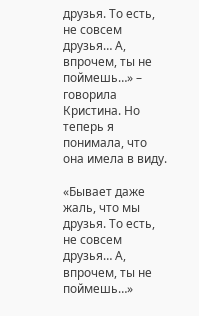друзья. То есть, не совсем друзья… А, впрочем, ты не поймешь…» – говорила Кристина. Но теперь я понимала, что она имела в виду.

«Бывает даже жаль, что мы друзья. То есть, не совсем друзья… А, впрочем, ты не поймешь…»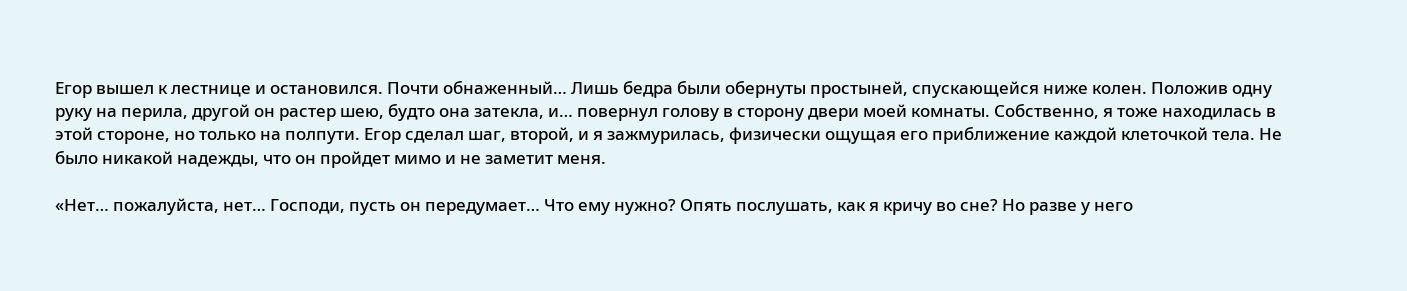Егор вышел к лестнице и остановился. Почти обнаженный… Лишь бедра были обернуты простыней, спускающейся ниже колен. Положив одну руку на перила, другой он растер шею, будто она затекла, и… повернул голову в сторону двери моей комнаты. Собственно, я тоже находилась в этой стороне, но только на полпути. Егор сделал шаг, второй, и я зажмурилась, физически ощущая его приближение каждой клеточкой тела. Не было никакой надежды, что он пройдет мимо и не заметит меня.

«Нет… пожалуйста, нет… Господи, пусть он передумает… Что ему нужно? Опять послушать, как я кричу во сне? Но разве у него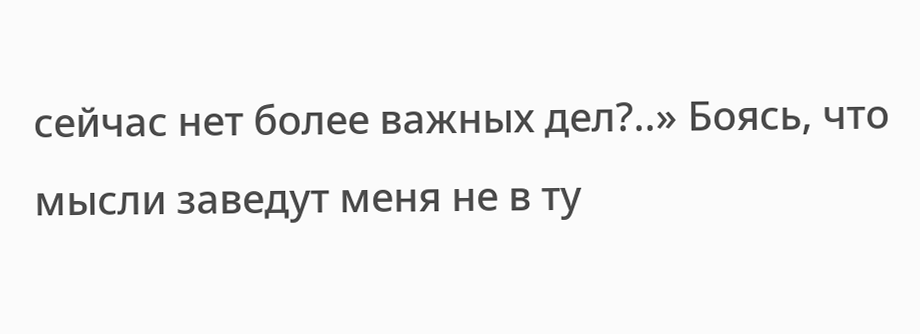сейчас нет более важных дел?..» Боясь, что мысли заведут меня не в ту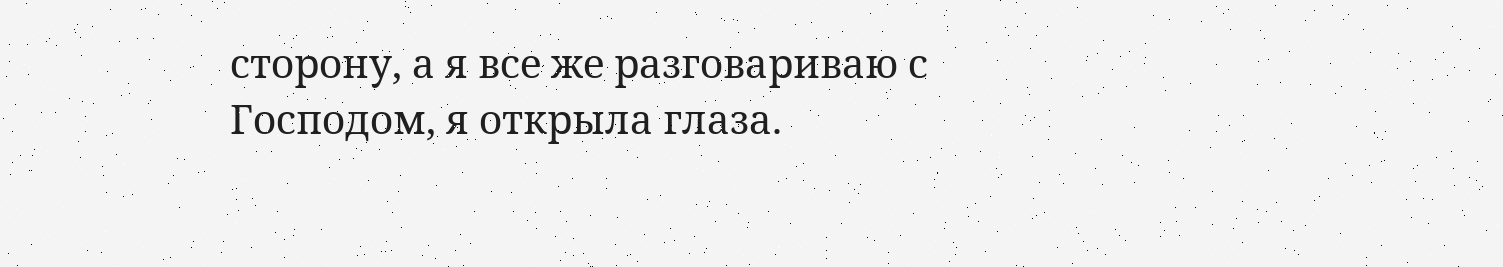сторону, а я все же разговариваю с Господом, я открыла глаза.